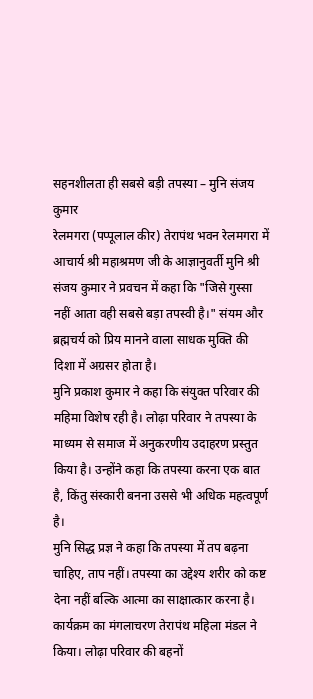सहनशीलता ही सबसे बड़ी तपस्या – मुनि संजय कुमार
रेलमगरा (पप्पूलाल कीर) तेरापंथ भवन रेलमगरा में आचार्य श्री महाश्रमण जी के आज्ञानुवर्ती मुनि श्री संजय कुमार ने प्रवचन में कहा कि "जिसे गुस्सा नहीं आता वही सबसे बड़ा तपस्वी है।" संयम और ब्रह्मचर्य को प्रिय मानने वाला साधक मुक्ति की दिशा में अग्रसर होता है।
मुनि प्रकाश कुमार ने कहा कि संयुक्त परिवार की महिमा विशेष रही है। लोढ़ा परिवार ने तपस्या के माध्यम से समाज में अनुकरणीय उदाहरण प्रस्तुत किया है। उन्होंने कहा कि तपस्या करना एक बात है, किंतु संस्कारी बनना उससे भी अधिक महत्वपूर्ण है।
मुनि सिद्ध प्रज्ञ ने कहा कि तपस्या में तप बढ़ना चाहिए, ताप नहीं। तपस्या का उद्देश्य शरीर को कष्ट देना नहीं बल्कि आत्मा का साक्षात्कार करना है। कार्यक्रम का मंगलाचरण तेरापंथ महिला मंडल ने किया। लोढ़ा परिवार की बहनों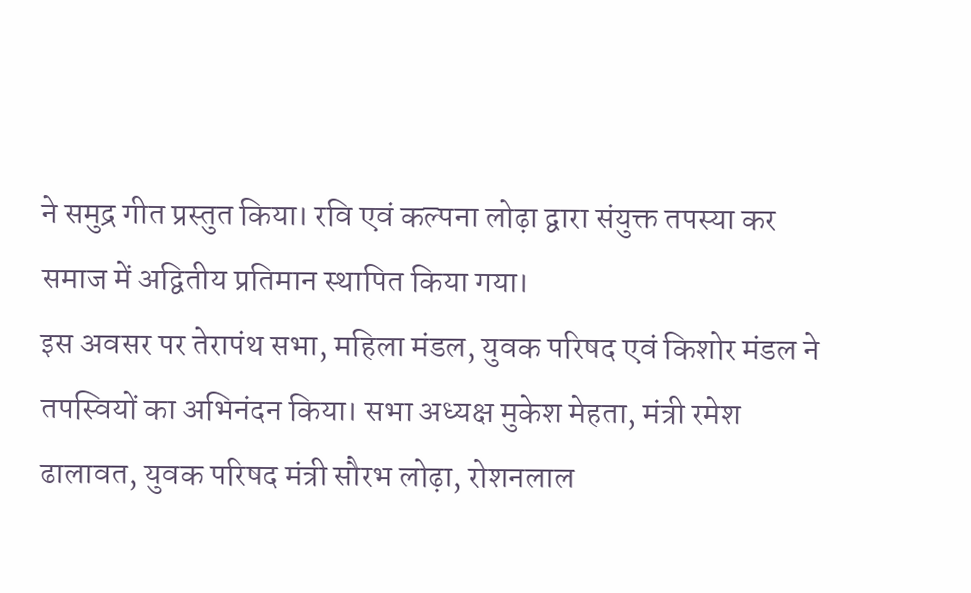ने समुद्र गीत प्रस्तुत किया। रवि एवं कल्पना लोढ़ा द्वारा संयुक्त तपस्या कर समाज में अद्वितीय प्रतिमान स्थापित किया गया।
इस अवसर पर तेरापंथ सभा, महिला मंडल, युवक परिषद एवं किशोर मंडल ने तपस्वियों का अभिनंदन किया। सभा अध्यक्ष मुकेश मेहता, मंत्री रमेश ढालावत, युवक परिषद मंत्री सौरभ लोढ़ा, रोशनलाल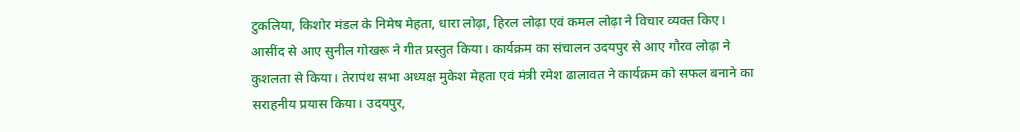टुकलिया, किशोर मंडल के निमेष मेहता, धारा लोढ़ा, हिरल लोढ़ा एवं कमल लोढ़ा ने विचार व्यक्त किए।
आसींद से आए सुनील गोखरू ने गीत प्रस्तुत किया। कार्यक्रम का संचालन उदयपुर से आए गौरव लोढ़ा ने कुशलता से किया। तेरापंथ सभा अध्यक्ष मुकेश मेहता एवं मंत्री रमेश ढालावत ने कार्यक्रम को सफल बनाने का सराहनीय प्रयास किया। उदयपुर,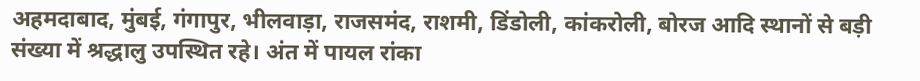अहमदाबाद, मुंबई, गंगापुर, भीलवाड़ा, राजसमंद, राशमी, डिंडोली, कांकरोली, बोरज आदि स्थानों से बड़ी संख्या में श्रद्धालु उपस्थित रहे। अंत में पायल रांका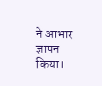ने आभार ज्ञापन किया।